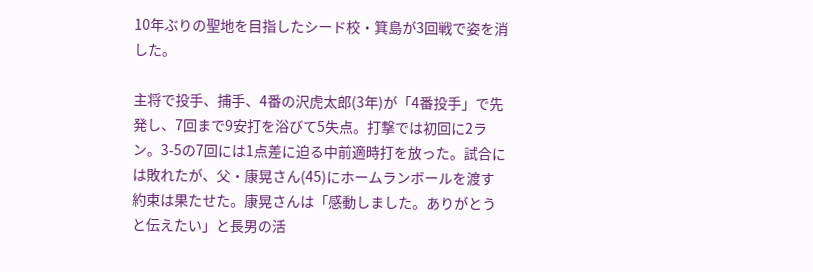10年ぶりの聖地を目指したシード校・箕島が3回戦で姿を消した。

主将で投手、捕手、4番の沢虎太郎(3年)が「4番投手」で先発し、7回まで9安打を浴びて5失点。打撃では初回に2ラン。3-5の7回には1点差に迫る中前適時打を放った。試合には敗れたが、父・康晃さん(45)にホームランボールを渡す約束は果たせた。康晃さんは「感動しました。ありがとうと伝えたい」と長男の活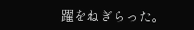躍をねぎらった。